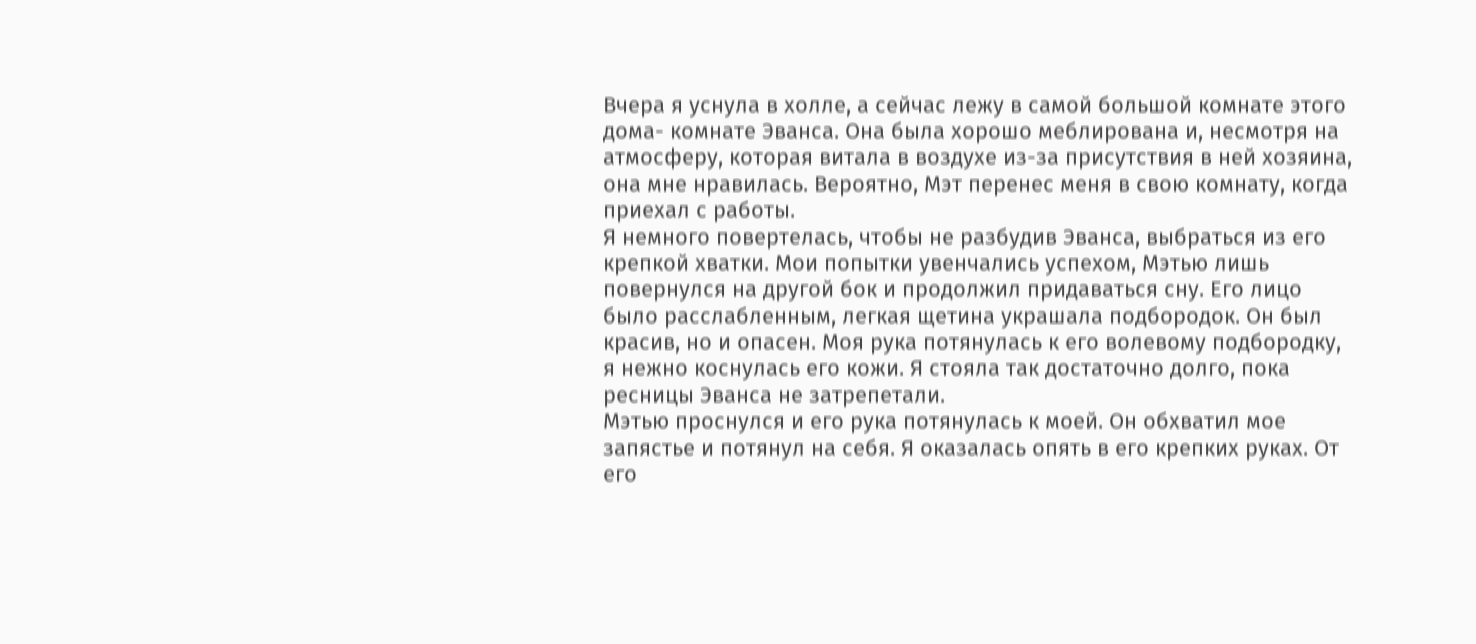Вчера я уснула в холле, а сейчас лежу в самой большой комнате этого дома- комнате Эванса. Она была хорошо меблирована и, несмотря на атмосферу, которая витала в воздухе из-за присутствия в ней хозяина, она мне нравилась. Вероятно, Мэт перенес меня в свою комнату, когда приехал с работы.
Я немного повертелась, чтобы не разбудив Эванса, выбраться из его крепкой хватки. Мои попытки увенчались успехом, Мэтью лишь повернулся на другой бок и продолжил придаваться сну. Его лицо было расслабленным, легкая щетина украшала подбородок. Он был красив, но и опасен. Моя рука потянулась к его волевому подбородку, я нежно коснулась его кожи. Я стояла так достаточно долго, пока ресницы Эванса не затрепетали.
Мэтью проснулся и его рука потянулась к моей. Он обхватил мое запястье и потянул на себя. Я оказалась опять в его крепких руках. От его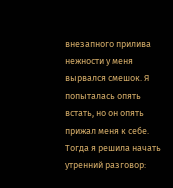внезапного прилива нежности у меня вырвался смешок. Я попыталась опять встать, но он опять прижал меня к себе. Тогда я решила начать утренний разговор: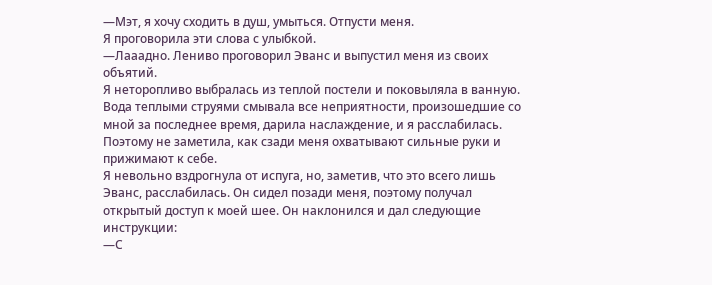—Мэт, я хочу сходить в душ, умыться. Отпусти меня.
Я проговорила эти слова с улыбкой.
—Лааадно. Лениво проговорил Эванс и выпустил меня из своих объятий.
Я неторопливо выбралась из теплой постели и поковыляла в ванную. Вода теплыми струями смывала все неприятности, произошедшие со мной за последнее время, дарила наслаждение, и я расслабилась. Поэтому не заметила, как сзади меня охватывают сильные руки и прижимают к себе.
Я невольно вздрогнула от испуга, но, заметив, что это всего лишь Эванс, расслабилась. Он сидел позади меня, поэтому получал открытый доступ к моей шее. Он наклонился и дал следующие инструкции:
—С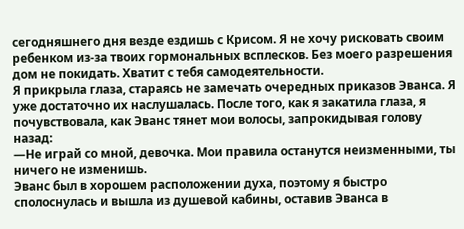сегодняшнего дня везде ездишь с Крисом. Я не хочу рисковать своим ребенком из-за твоих гормональных всплесков. Без моего разрешения дом не покидать. Хватит с тебя самодеятельности.
Я прикрыла глаза, стараясь не замечать очередных приказов Эванса. Я уже достаточно их наслушалась. После того, как я закатила глаза, я почувствовала, как Эванс тянет мои волосы, запрокидывая голову назад:
—Не играй со мной, девочка. Мои правила останутся неизменными, ты ничего не изменишь.
Эванс был в хорошем расположении духа, поэтому я быстро сполоснулась и вышла из душевой кабины, оставив Эванса в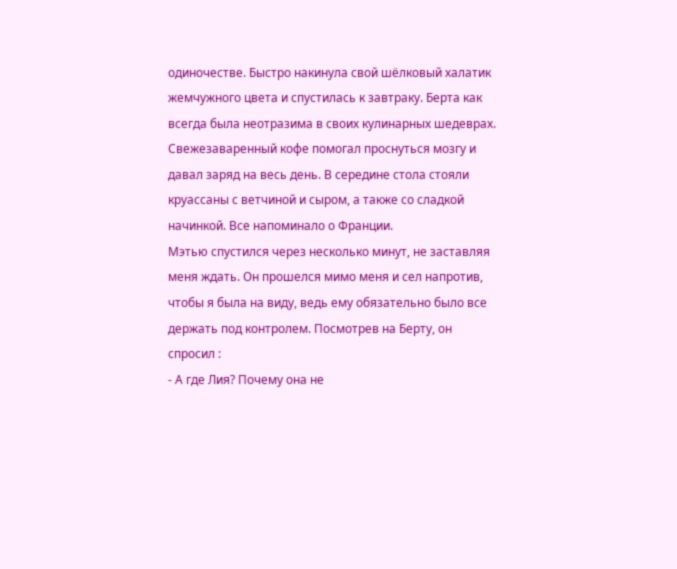одиночестве. Быстро накинула свой шёлковый халатик жемчужного цвета и спустилась к завтраку. Берта как всегда была неотразима в своих кулинарных шедеврах. Свежезаваренный кофе помогал проснуться мозгу и давал заряд на весь день. В середине стола стояли круассаны с ветчиной и сыром, а также со сладкой начинкой. Все напоминало о Франции.
Мэтью спустился через несколько минут, не заставляя меня ждать. Он прошелся мимо меня и сел напротив, чтобы я была на виду, ведь ему обязательно было все держать под контролем. Посмотрев на Берту, он спросил :
- А где Лия? Почему она не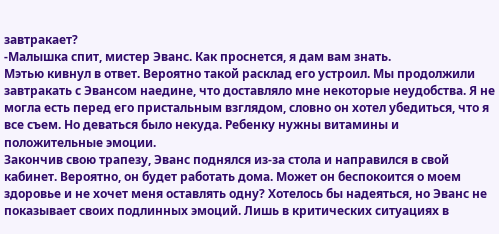завтракает?
-Малышка спит, мистер Эванс. Как проснется, я дам вам знать.
Мэтью кивнул в ответ. Вероятно такой расклад его устроил. Мы продолжили завтракать с Эвансом наедине, что доставляло мне некоторые неудобства. Я не могла есть перед его пристальным взглядом, словно он хотел убедиться, что я все съем. Но деваться было некуда. Ребенку нужны витамины и положительные эмоции.
Закончив свою трапезу, Эванс поднялся из-за стола и направился в свой кабинет. Вероятно, он будет работать дома. Может он беспокоится о моем здоровье и не хочет меня оставлять одну? Хотелось бы надеяться, но Эванс не показывает своих подлинных эмоций. Лишь в критических ситуациях в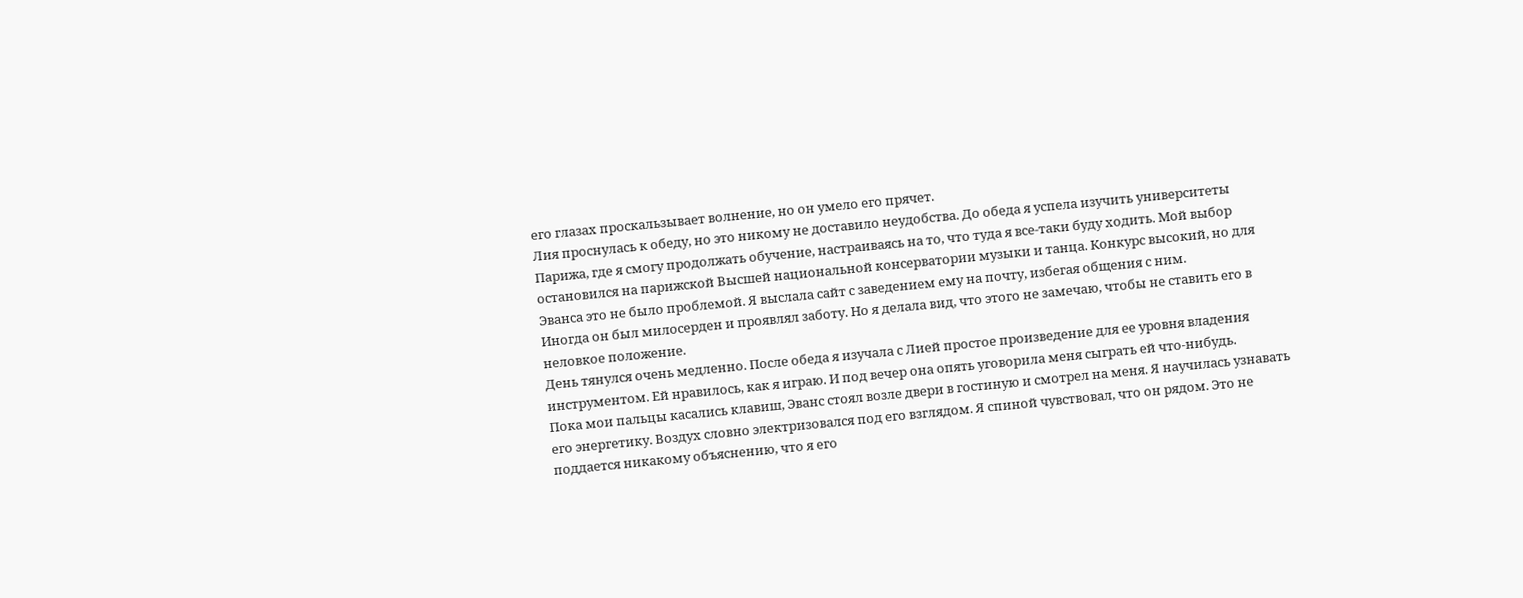его глазах проскальзывает волнение, но он умело его прячет.
Лия проснулась к обеду, но это никому не доставило неудобства. До обеда я успела изучить университеты Парижа, где я смогу продолжать обучение, настраиваясь на то, что туда я все-таки буду ходить. Мой выбор остановился на парижской Высшей национальной консерватории музыки и танца. Конкурс высокий, но для Эванса это не было проблемой. Я выслала сайт с заведением ему на почту, избегая общения с ним.
Иногда он был милосерден и проявлял заботу. Но я делала вид, что этого не замечаю, чтобы не ставить его в неловкое положение.
День тянулся очень медленно. После обеда я изучала с Лией простое произведение для ее уровня владения инструментом. Ей нравилось, как я играю. И под вечер она опять уговорила меня сыграть ей что-нибудь.
Пока мои пальцы касались клавиш, Эванс стоял возле двери в гостиную и смотрел на меня. Я научилась узнавать его энергетику. Воздух словно электризовался под его взглядом. Я спиной чувствовал, что он рядом. Это не поддается никакому объяснению, что я его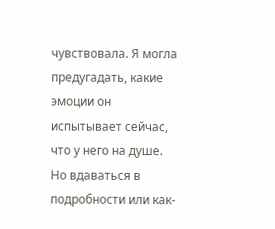чувствовала. Я могла предугадать, какие эмоции он испытывает сейчас, что у него на душе. Но вдаваться в подробности или как-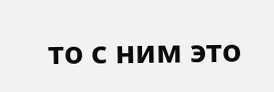то с ним это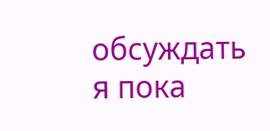обсуждать я пока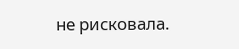не рисковала.